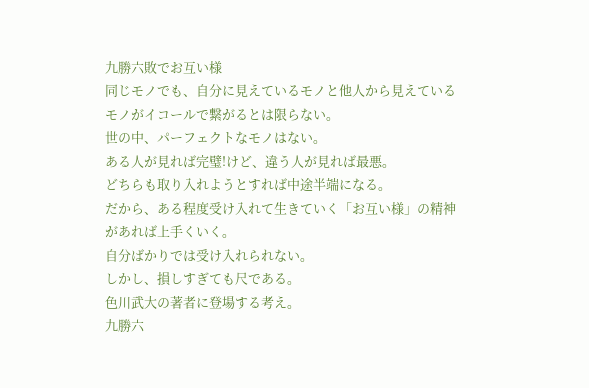九勝六敗でお互い様
同じモノでも、自分に見えているモノと他人から見えているモノがイコールで繋がるとは限らない。
世の中、パーフェクトなモノはない。
ある人が見れば完璧!けど、違う人が見れば最悪。
どちらも取り入れようとすれば中途半端になる。
だから、ある程度受け入れて生きていく「お互い様」の精神があれば上手くいく。
自分ばかりでは受け入れられない。
しかし、損しすぎても尺である。
色川武大の著者に登場する考え。
九勝六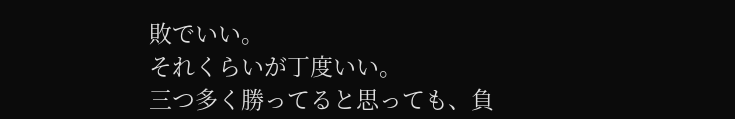敗でいい。
それくらいが丁度いい。
三つ多く勝ってると思っても、負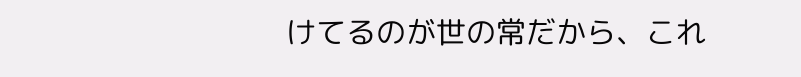けてるのが世の常だから、これ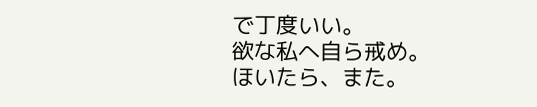で丁度いい。
欲な私へ自ら戒め。
ほいたら、また。